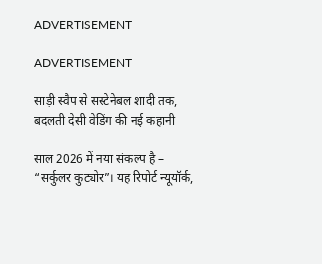ADVERTISEMENT

ADVERTISEMENT

साड़ी स्वैप से सस्टेनेबल शादी तक, बदलती देसी वेडिंग की नई कहानी

साल 2026 में नया संकल्प है – “सर्कुलर कुट्योर”। यह रिपोर्ट न्यूयॉर्क,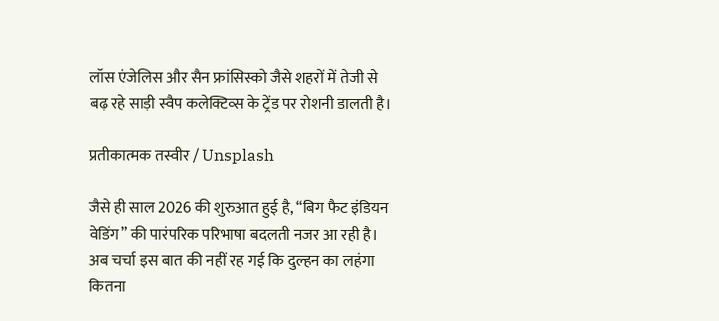लॉस एंजेलिस और सैन फ्रांसिस्को जैसे शहरों में तेजी से बढ़ रहे साड़ी स्वैप कलेक्टिव्स के ट्रेंड पर रोशनी डालती है।

प्रतीकात्मक तस्वीर / Unsplash

जैसे ही साल 2026 की शुरुआत हुई है, “बिग फैट इंडियन वेडिंग” की पारंपरिक परिभाषा बदलती नजर आ रही है। अब चर्चा इस बात की नहीं रह गई कि दुल्हन का लहंगा कितना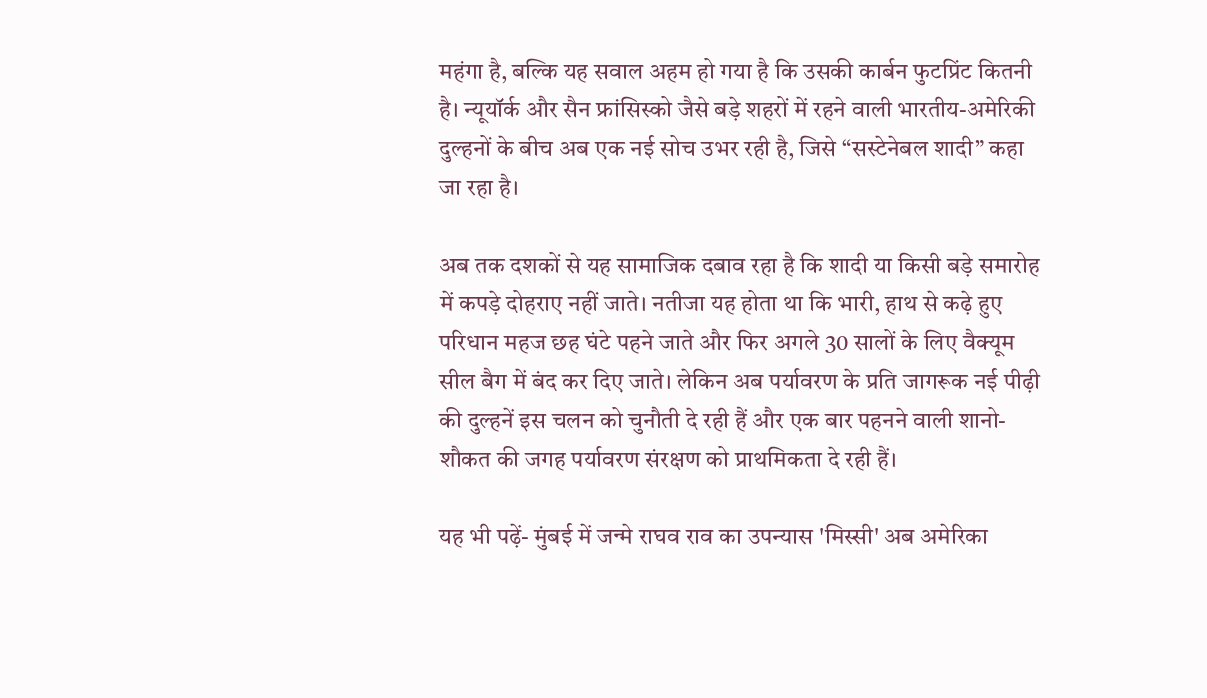महंगा है, बल्कि यह सवाल अहम हो गया है कि उसकी कार्बन फुटप्रिंट कितनी है। न्यूयॉर्क और सैन फ्रांसिस्को जैसे बड़े शहरों में रहने वाली भारतीय-अमेरिकी दुल्हनों के बीच अब एक नई सोच उभर रही है, जिसे “सस्टेनेबल शादी” कहा जा रहा है।

अब तक दशकों से यह सामाजिक दबाव रहा है कि शादी या किसी बड़े समारोह में कपड़े दोहराए नहीं जाते। नतीजा यह होता था कि भारी, हाथ से कढ़े हुए परिधान महज छह घंटे पहने जाते और फिर अगले 30 सालों के लिए वैक्यूम सील बैग में बंद कर दिए जाते। लेकिन अब पर्यावरण के प्रति जागरूक नई पीढ़ी की दुल्हनें इस चलन को चुनौती दे रही हैं और एक बार पहनने वाली शानो-शौकत की जगह पर्यावरण संरक्षण को प्राथमिकता दे रही हैं।

यह भी पढ़ें- मुंबई में जन्मे राघव राव का उपन्यास 'मिस्सी' अब अमेरिका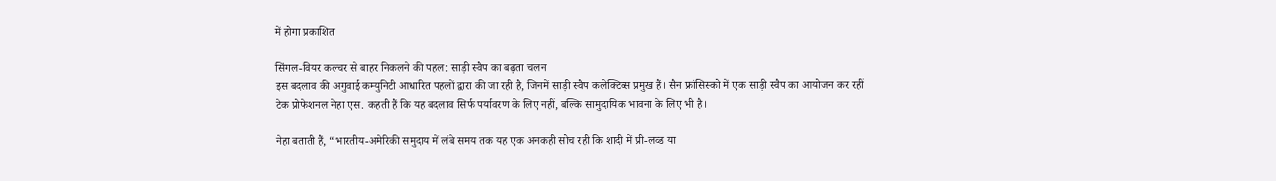में होगा प्रकाशित

सिंगल-वियर कल्चर से बाहर निकलने की पहल: साड़ी स्वैप का बढ़ता चलन
इस बदलाव की अगुवाई कम्युनिटी आधारित पहलों द्वारा की जा रही है, जिनमें साड़ी स्वैप कलेक्टिव्स प्रमुख हैं। सैन फ्रांसिस्को में एक साड़ी स्वैप का आयोजन कर रहीं टेक प्रोफेशनल नेहा एस. कहती हैं कि यह बदलाव सिर्फ पर्यावरण के लिए नहीं, बल्कि सामुदायिक भावना के लिए भी है।

नेहा बताती हैं, “भारतीय-अमेरिकी समुदाय में लंबे समय तक यह एक अनकही सोच रही कि शादी में प्री-लव्ड या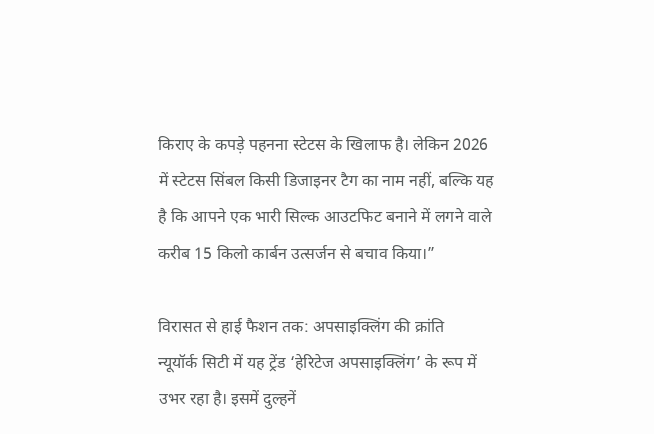किराए के कपड़े पहनना स्टेटस के खिलाफ है। लेकिन 2026 में स्टेटस सिंबल किसी डिजाइनर टैग का नाम नहीं, बल्कि यह है कि आपने एक भारी सिल्क आउटफिट बनाने में लगने वाले करीब 15 किलो कार्बन उत्सर्जन से बचाव किया।”

विरासत से हाई फैशन तक: अपसाइक्लिंग की क्रांति
न्यूयॉर्क सिटी में यह ट्रेंड ‘हेरिटेज अपसाइक्लिंग’ के रूप में उभर रहा है। इसमें दुल्हनें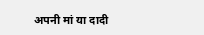अपनी मां या दादी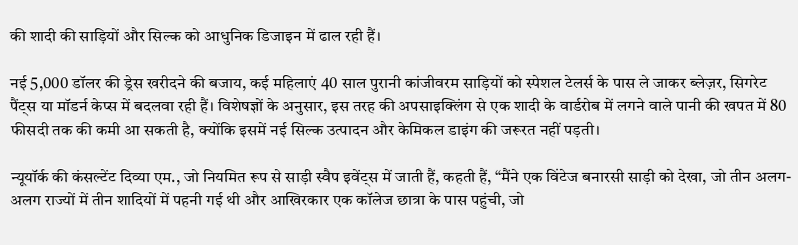की शादी की साड़ियों और सिल्क को आधुनिक डिजाइन में ढाल रही हैं।

नई 5,000 डॉलर की ड्रेस खरीदने की बजाय, कई महिलाएं 40 साल पुरानी कांजीवरम साड़ियों को स्पेशल टेलर्स के पास ले जाकर ब्लेज़र, सिगरेट पैंट्स या मॉडर्न केप्स में बदलवा रही हैं। विशेषज्ञों के अनुसार, इस तरह की अपसाइक्लिंग से एक शादी के वार्डरोब में लगने वाले पानी की खपत में 80 फीसदी तक की कमी आ सकती है, क्योंकि इसमें नई सिल्क उत्पादन और केमिकल डाइंग की जरूरत नहीं पड़ती।

न्यूयॉर्क की कंसल्टेंट दिव्या एम., जो नियमित रूप से साड़ी स्वैप इवेंट्स में जाती हैं, कहती हैं, “मैंने एक विंटेज बनारसी साड़ी को देखा, जो तीन अलग-अलग राज्यों में तीन शादियों में पहनी गई थी और आखिरकार एक कॉलेज छात्रा के पास पहुंची, जो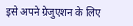इसे अपने ग्रेजुएशन के लिए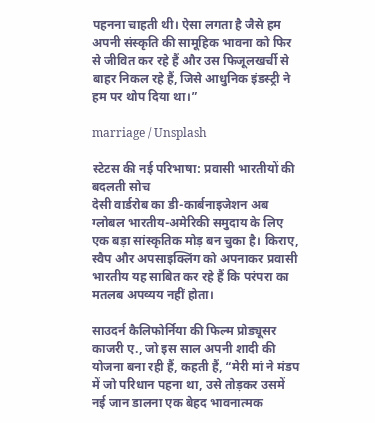पहनना चाहती थी। ऐसा लगता है जैसे हम अपनी संस्कृति की सामूहिक भावना को फिर से जीवित कर रहे हैं और उस फिजूलखर्ची से बाहर निकल रहे हैं, जिसे आधुनिक इंडस्ट्री ने हम पर थोप दिया था।”

marriage / Unsplash

स्टेटस की नई परिभाषा: प्रवासी भारतीयों की बदलती सोच
देसी वार्डरोब का डी-कार्बनाइजेशन अब ग्लोबल भारतीय-अमेरिकी समुदाय के लिए एक बड़ा सांस्कृतिक मोड़ बन चुका है। किराए, स्वैप और अपसाइक्लिंग को अपनाकर प्रवासी भारतीय यह साबित कर रहे हैं कि परंपरा का मतलब अपव्यय नहीं होता।

साउदर्न कैलिफोर्निया की फिल्म प्रोड्यूसर काजरी ए., जो इस साल अपनी शादी की योजना बना रही हैं, कहती हैं, “मेरी मां ने मंडप में जो परिधान पहना था, उसे तोड़कर उसमें नई जान डालना एक बेहद भावनात्मक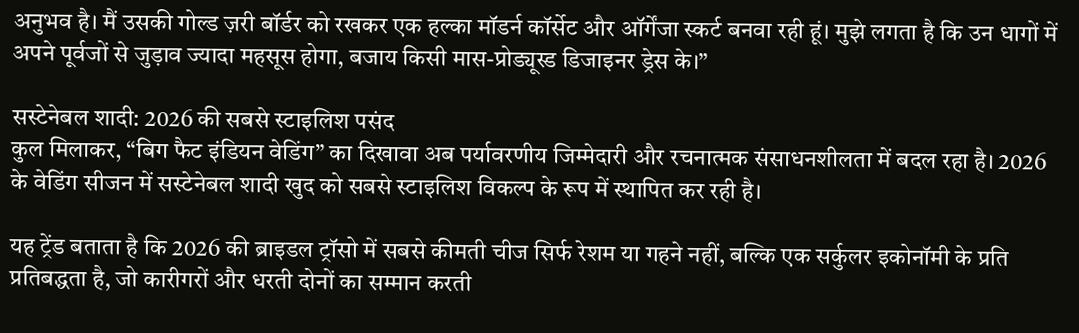अनुभव है। मैं उसकी गोल्ड ज़री बॉर्डर को रखकर एक हल्का मॉडर्न कॉर्सेट और ऑर्गेंजा स्कर्ट बनवा रही हूं। मुझे लगता है कि उन धागों में अपने पूर्वजों से जुड़ाव ज्यादा महसूस होगा, बजाय किसी मास-प्रोड्यूस्ड डिजाइनर ड्रेस के।”

सस्टेनेबल शादी: 2026 की सबसे स्टाइलिश पसंद
कुल मिलाकर, “बिग फैट इंडियन वेडिंग” का दिखावा अब पर्यावरणीय जिम्मेदारी और रचनात्मक संसाधनशीलता में बदल रहा है। 2026 के वेडिंग सीजन में सस्टेनेबल शादी खुद को सबसे स्टाइलिश विकल्प के रूप में स्थापित कर रही है।

यह ट्रेंड बताता है कि 2026 की ब्राइडल ट्रॉसो में सबसे कीमती चीज सिर्फ रेशम या गहने नहीं, बल्कि एक सर्कुलर इकोनॉमी के प्रति प्रतिबद्धता है, जो कारीगरों और धरती दोनों का सम्मान करती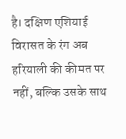है। दक्षिण एशियाई विरासत के रंग अब हरियाली की कीमत पर नहीं, बल्कि उसके साथ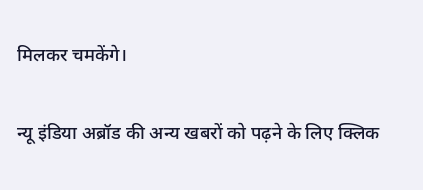मिलकर चमकेंगे।

न्यू इंडिया अब्रॉड की अन्य खबरों को पढ़ने के लिए क्लिक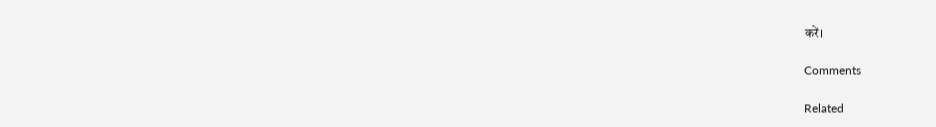करें।

Comments

Related